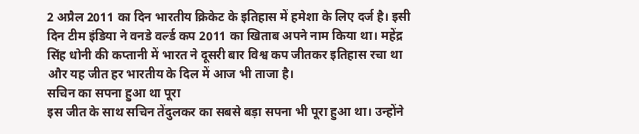2 अप्रैल 2011 का दिन भारतीय क्रिकेट के इतिहास में हमेशा के लिए दर्ज है। इसी दिन टीम इंडिया ने वनडे वर्ल्ड कप 2011 का खिताब अपने नाम किया था। महेंद्र सिंह धोनी की कप्तानी में भारत ने दूसरी बार विश्व कप जीतकर इतिहास रचा था और यह जीत हर भारतीय के दिल में आज भी ताजा है।
सचिन का सपना हुआ था पूरा
इस जीत के साथ सचिन तेंदुलकर का सबसे बड़ा सपना भी पूरा हुआ था। उन्होंने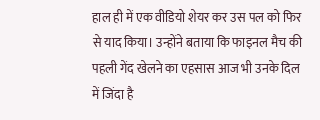हाल ही में एक वीडियो शेयर कर उस पल को फिर से याद किया। उन्होंने बताया कि फाइनल मैच की पहली गेंद खेलने का एहसास आज भी उनके दिल में जिंदा है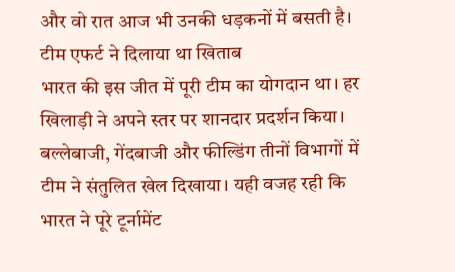और वो रात आज भी उनकी धड़कनों में बसती है।
टीम एफर्ट ने दिलाया था खिताब
भारत की इस जीत में पूरी टीम का योगदान था। हर खिलाड़ी ने अपने स्तर पर शानदार प्रदर्शन किया। बल्लेबाजी, गेंदबाजी और फील्डिंग तीनों विभागों में टीम ने संतुलित खेल दिखाया। यही वजह रही कि भारत ने पूरे टूर्नामेंट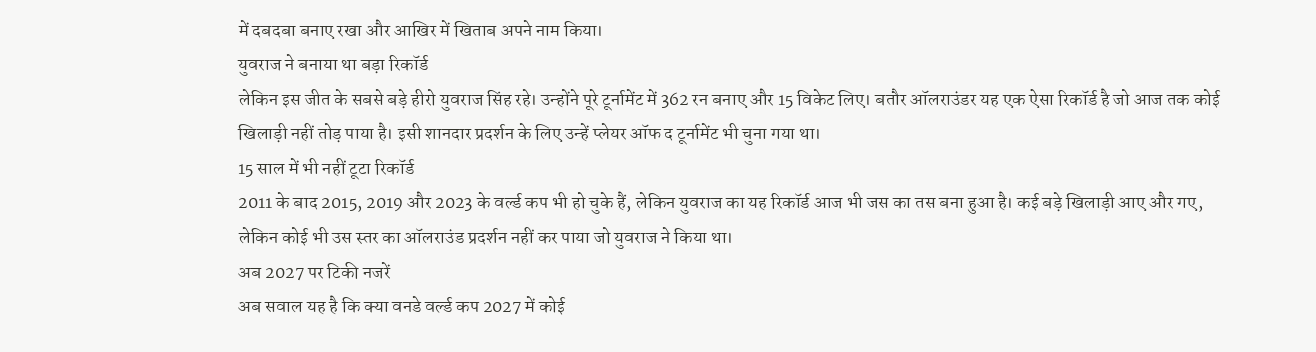में दबदबा बनाए रखा और आखिर में खिताब अपने नाम किया।
युवराज ने बनाया था बड़ा रिकॉर्ड
लेकिन इस जीत के सबसे बड़े हीरो युवराज सिंह रहे। उन्होंने पूरे टूर्नामेंट में 362 रन बनाए और 15 विकेट लिए। बतौर ऑलराउंडर यह एक ऐसा रिकॉर्ड है जो आज तक कोई खिलाड़ी नहीं तोड़ पाया है। इसी शानदार प्रदर्शन के लिए उन्हें प्लेयर ऑफ द टूर्नामेंट भी चुना गया था।
15 साल में भी नहीं टूटा रिकॉर्ड
2011 के बाद 2015, 2019 और 2023 के वर्ल्ड कप भी हो चुके हैं, लेकिन युवराज का यह रिकॉर्ड आज भी जस का तस बना हुआ है। कई बड़े खिलाड़ी आए और गए, लेकिन कोई भी उस स्तर का ऑलराउंड प्रदर्शन नहीं कर पाया जो युवराज ने किया था।
अब 2027 पर टिकी नजरें
अब सवाल यह है कि क्या वनडे वर्ल्ड कप 2027 में कोई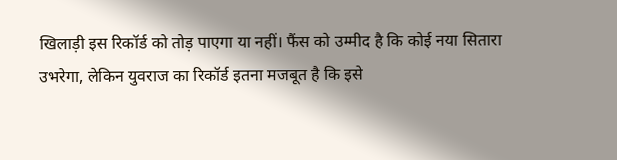खिलाड़ी इस रिकॉर्ड को तोड़ पाएगा या नहीं। फैंस को उम्मीद है कि कोई नया सितारा उभरेगा, लेकिन युवराज का रिकॉर्ड इतना मजबूत है कि इसे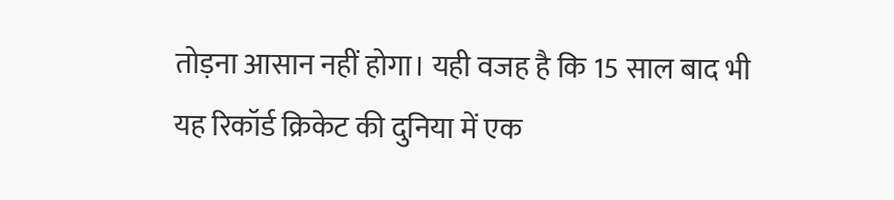तोड़ना आसान नहीं होगा। यही वजह है कि 15 साल बाद भी यह रिकॉर्ड क्रिकेट की दुनिया में एक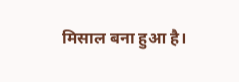मिसाल बना हुआ है।